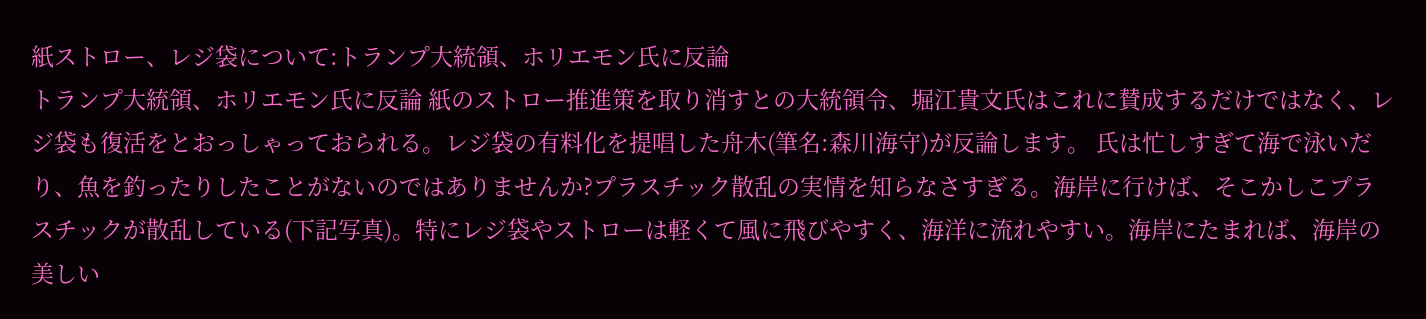紙ストロー、レジ袋について:トランプ大統領、ホリエモン氏に反論
トランプ大統領、ホリエモン氏に反論 紙のストロー推進策を取り消すとの大統領令、堀江貴文氏はこれに賛成するだけではなく、レジ袋も復活をとおっしゃっておられる。レジ袋の有料化を提唱した舟木(筆名:森川海守)が反論します。 氏は忙しすぎて海で泳いだり、魚を釣ったりしたことがないのではありませんか?プラスチック散乱の実情を知らなさすぎる。海岸に行けば、そこかしこプラスチックが散乱している(下記写真)。特にレジ袋やストローは軽くて風に飛びやすく、海洋に流れやすい。海岸にたまれば、海岸の美しい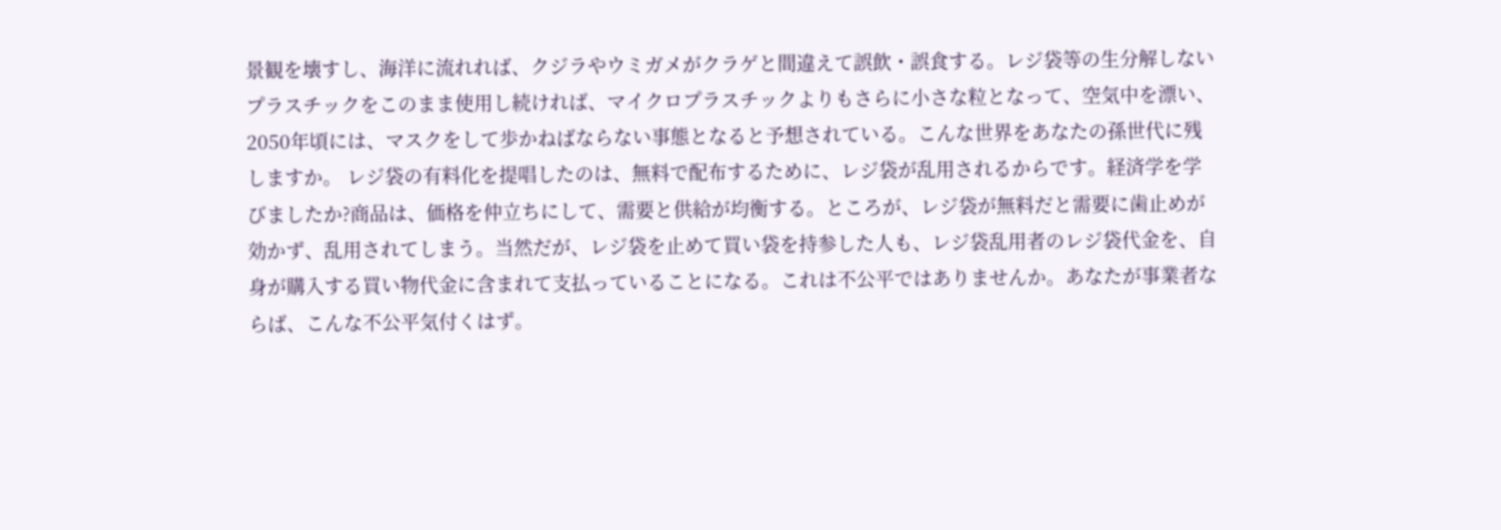景観を壊すし、海洋に流れれば、クジラやウミガメがクラゲと間違えて誤飲・誤食する。レジ袋等の生分解しないプラスチックをこのまま使用し続ければ、マイクロプラスチックよりもさらに小さな粒となって、空気中を漂い、2050年頃には、マスクをして歩かねばならない事態となると予想されている。こんな世界をあなたの孫世代に残しますか。 レジ袋の有料化を提唱したのは、無料で配布するために、レジ袋が乱用されるからです。経済学を学びましたか?商品は、価格を仲立ちにして、需要と供給が均衡する。ところが、レジ袋が無料だと需要に歯止めが効かず、乱用されてしまう。当然だが、レジ袋を止めて買い袋を持参した人も、レジ袋乱用者のレジ袋代金を、自身が購入する買い物代金に含まれて支払っていることになる。これは不公平ではありませんか。あなたが事業者ならば、こんな不公平気付くはず。